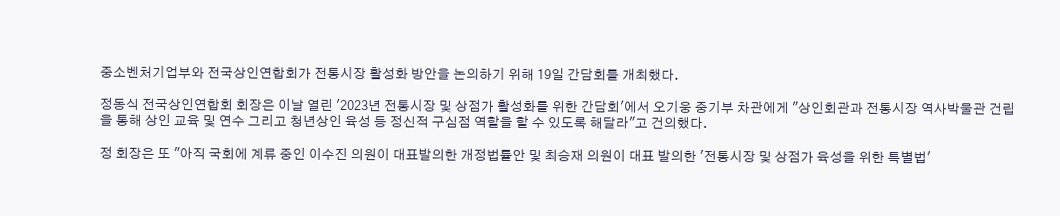중소벤처기업부와 전국상인연합회가 전통시장 활성화 방안을 논의하기 위해 19일 간담회를 개최했다.

정동식 전국상인연합회 회장은 이날 열린 '2023년 전통시장 및 상점가 활성화를 위한 간담회'에서 오기웅 중기부 차관에게 "상인회관과 전통시장 역사박물관 건립을 통해 상인 교육 및 연수 그리고 청년상인 육성 등 정신적 구심점 역할을 할 수 있도록 해달라"고 건의했다.

정 회장은 또 "아직 국회에 계류 중인 이수진 의원이 대표발의한 개정법률안 및 최승재 의원이 대표 발의한 '전통시장 및 상점가 육성을 위한 특별법'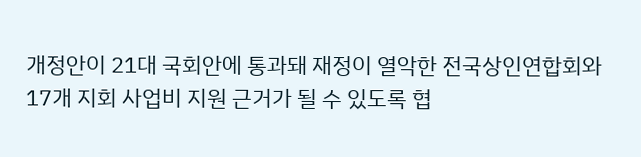개정안이 21대 국회안에 통과돼 재정이 열악한 전국상인연합회와 17개 지회 사업비 지원 근거가 될 수 있도록 협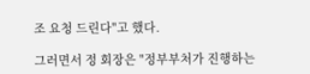조 요청 드린다"고 했다.

그러면서 정 회장은 "정부부처가 진행하는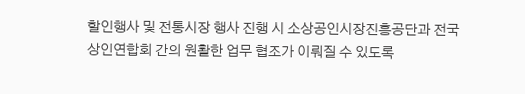할인행사 및 전통시장 행사 진행 시 소상공인시장진흥공단과 전국상인연합회 간의 원활한 업무 협조가 이뤄질 수 있도록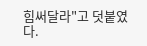힘써달라"고 덧붙였다.